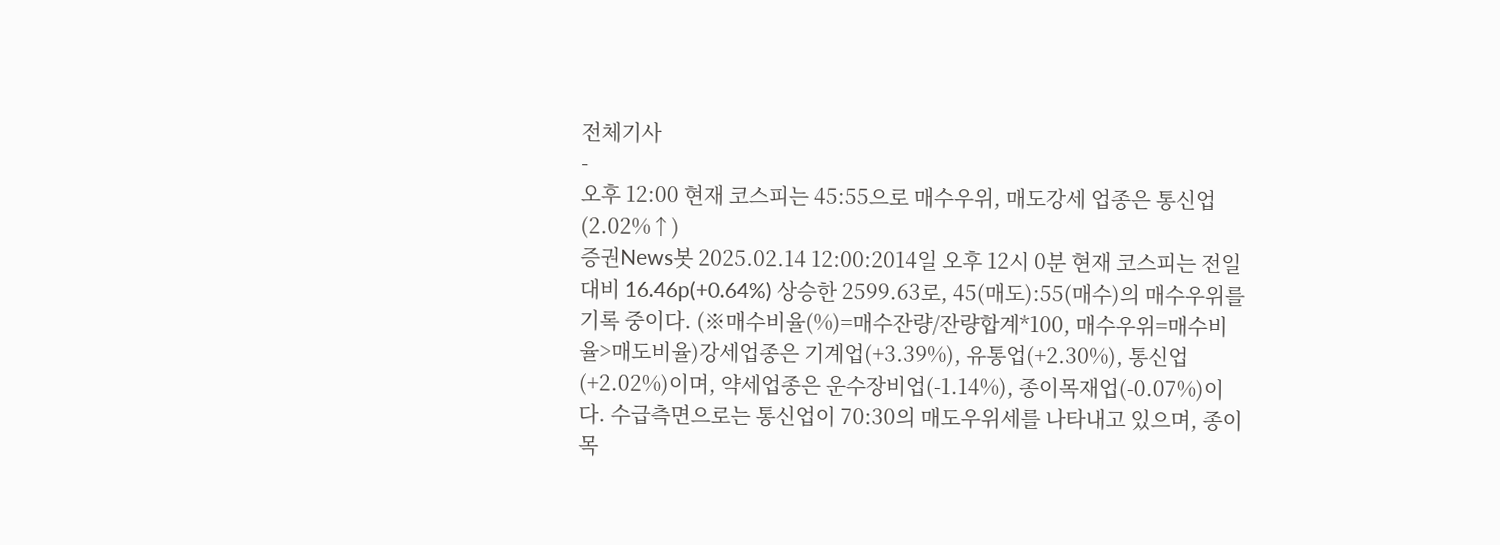전체기사
-
오후 12:00 현재 코스피는 45:55으로 매수우위, 매도강세 업종은 통신업(2.02%↑)
증권News봇 2025.02.14 12:00:2014일 오후 12시 0분 현재 코스피는 전일 대비 16.46p(+0.64%) 상승한 2599.63로, 45(매도):55(매수)의 매수우위를 기록 중이다. (※매수비율(%)=매수잔량/잔량합계*100, 매수우위=매수비율>매도비율)강세업종은 기계업(+3.39%), 유통업(+2.30%), 통신업(+2.02%)이며, 약세업종은 운수장비업(-1.14%), 종이목재업(-0.07%)이다. 수급측면으로는 통신업이 70:30의 매도우위세를 나타내고 있으며, 종이목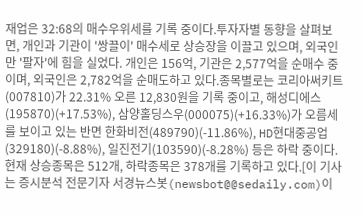재업은 32:68의 매수우위세를 기록 중이다.투자자별 동향을 살펴보면, 개인과 기관이 '쌍끌이' 매수세로 상승장을 이끌고 있으며, 외국인만 '팔자'에 힘을 실었다. 개인은 156억, 기관은 2,577억을 순매수 중이며, 외국인은 2,782억을 순매도하고 있다.종목별로는 코리아써키트(007810)가 22.31% 오른 12,830원을 기록 중이고, 해성디에스(195870)(+17.53%), 삼양홀딩스우(000075)(+16.33%)가 오름세를 보이고 있는 반면 한화비전(489790)(-11.86%), HD현대중공업(329180)(-8.88%), 일진전기(103590)(-8.28%) 등은 하락 중이다.현재 상승종목은 512개, 하락종목은 378개를 기록하고 있다.[이 기사는 증시분석 전문기자 서경뉴스봇(newsbot@@sedaily.com)이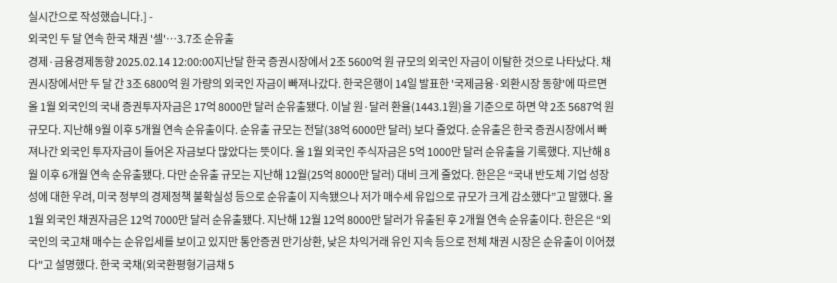실시간으로 작성했습니다.] -
외국인 두 달 연속 한국 채권 '셀'…3.7조 순유출
경제·금융경제동향 2025.02.14 12:00:00지난달 한국 증권시장에서 2조 5600억 원 규모의 외국인 자금이 이탈한 것으로 나타났다. 채권시장에서만 두 달 간 3조 6800억 원 가량의 외국인 자금이 빠져나갔다. 한국은행이 14일 발표한 '국제금융·외환시장 동향'에 따르면 올 1월 외국인의 국내 증권투자자금은 17억 8000만 달러 순유출됐다. 이날 원·달러 환율(1443.1원)을 기준으로 하면 약 2조 5687억 원 규모다. 지난해 9월 이후 5개월 연속 순유출이다. 순유출 규모는 전달(38억 6000만 달러) 보다 줄었다. 순유출은 한국 증권시장에서 빠져나간 외국인 투자자금이 들어온 자금보다 많았다는 뜻이다. 올 1월 외국인 주식자금은 5억 1000만 달러 순유출을 기록했다. 지난해 8월 이후 6개월 연속 순유출됐다. 다만 순유출 규모는 지난해 12월(25억 8000만 달러) 대비 크게 줄었다. 한은은 “국내 반도체 기업 성장성에 대한 우려, 미국 정부의 경제정책 불확실성 등으로 순유출이 지속됐으나 저가 매수세 유입으로 규모가 크게 감소했다”고 말했다. 올 1월 외국인 채권자금은 12억 7000만 달러 순유출됐다. 지난해 12월 12억 8000만 달러가 유출된 후 2개월 연속 순유출이다. 한은은 “외국인의 국고채 매수는 순유입세를 보이고 있지만 통안증권 만기상환, 낮은 차익거래 유인 지속 등으로 전체 채권 시장은 순유출이 이어졌다"고 설명했다. 한국 국채(외국환평형기금채 5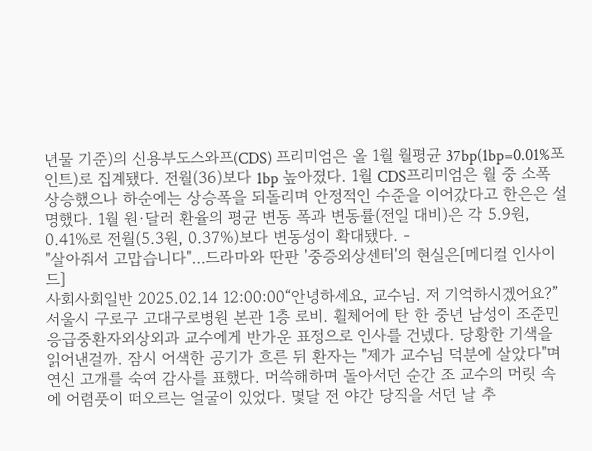년물 기준)의 신용부도스와프(CDS) 프리미엄은 올 1월 월평균 37bp(1bp=0.01%포인트)로 집계됐다. 전월(36)보다 1bp 높아졌다. 1월 CDS프리미엄은 월 중 소폭 상승했으나 하순에는 상승폭을 되돌리며 안정적인 수준을 이어갔다고 한은은 설명했다. 1월 원·달러 환율의 평균 변동 폭과 변동률(전일 대비)은 각 5.9원, 0.41%로 전월(5.3원, 0.37%)보다 변동성이 확대됐다. -
"살아줘서 고맙습니다"…드라마와 딴판 '중증외상센터'의 현실은[메디컬 인사이드]
사회사회일반 2025.02.14 12:00:00“안녕하세요, 교수님. 저 기억하시겠어요?” 서울시 구로구 고대구로병원 본관 1층 로비. 휠체어에 탄 한 중년 남성이 조준민 응급중환자외상외과 교수에게 반가운 표정으로 인사를 건넸다. 당황한 기색을 읽어낸걸까. 잠시 어색한 공기가 흐른 뒤 환자는 "제가 교수님 덕분에 살았다"며 연신 고개를 숙여 감사를 표했다. 머쓱해하며 돌아서던 순간 조 교수의 머릿 속에 어렴풋이 떠오르는 얼굴이 있었다. 몇달 전 야간 당직을 서던 날 추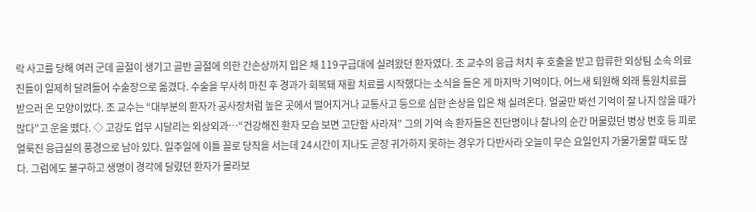락 사고를 당해 여러 군데 골절이 생기고 골반 골절에 의한 간손상까지 입은 채 119구급대에 실려왔던 환자였다. 조 교수의 응급 처치 후 호출을 받고 합류한 외상팀 소속 의료진들이 일제히 달려들어 수술장으로 옮겼다. 수술을 무사히 마친 후 경과가 회복돼 재활 치료를 시작했다는 소식을 들은 게 마지막 기억이다. 어느새 퇴원해 외래 통원치료를 받으러 온 모양이었다. 조 교수는 “대부분의 환자가 공사장처럼 높은 곳에서 떨어지거나 교통사고 등으로 심한 손상을 입은 채 실려온다. 얼굴만 봐선 기억이 잘 나지 않을 때가 많다”고 운을 뗐다. ◇ 고강도 업무 시달리는 외상외과…“건강해진 환자 모습 보면 고단함 사라져” 그의 기억 속 환자들은 진단명이나 찰나의 순간 머물렀던 병상 번호 등 피로 얼룩진 응급실의 풍경으로 남아 있다. 일주일에 이틀 꼴로 당직을 서는데 24시간이 지나도 곧장 귀가하지 못하는 경우가 다반사라 오늘이 무슨 요일인지 가물가물할 때도 많다. 그럼에도 불구하고 생명이 경각에 달렸던 환자가 몰라보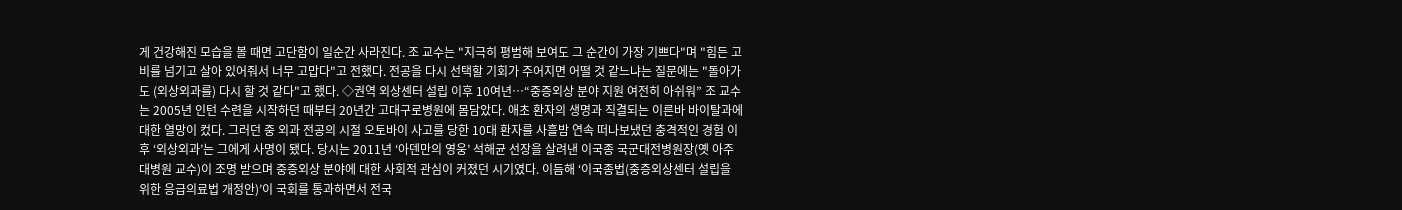게 건강해진 모습을 볼 때면 고단함이 일순간 사라진다. 조 교수는 "지극히 평범해 보여도 그 순간이 가장 기쁘다"며 "힘든 고비를 넘기고 살아 있어줘서 너무 고맙다"고 전했다. 전공을 다시 선택할 기회가 주어지면 어떨 것 같느냐는 질문에는 "돌아가도 (외상외과를) 다시 할 것 같다"고 했다. ◇권역 외상센터 설립 이후 10여년…“중증외상 분야 지원 여전히 아쉬워” 조 교수는 2005년 인턴 수련을 시작하던 때부터 20년간 고대구로병원에 몸담았다. 애초 환자의 생명과 직결되는 이른바 바이탈과에 대한 열망이 컸다. 그러던 중 외과 전공의 시절 오토바이 사고를 당한 10대 환자를 사흘밤 연속 떠나보냈던 충격적인 경험 이후 ‘외상외과’는 그에게 사명이 됐다. 당시는 2011년 ‘아덴만의 영웅’ 석해균 선장을 살려낸 이국종 국군대전병원장(옛 아주대병원 교수)이 조명 받으며 중증외상 분야에 대한 사회적 관심이 커졌던 시기였다. 이듬해 ‘이국종법(중증외상센터 설립을 위한 응급의료법 개정안)’이 국회를 통과하면서 전국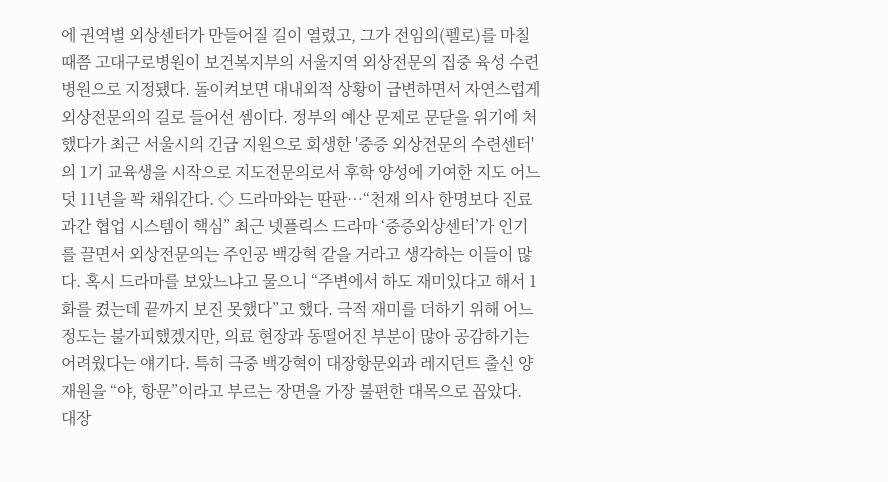에 권역별 외상센터가 만들어질 길이 열렸고, 그가 전임의(펠로)를 마칠 때쯤 고대구로병원이 보건복지부의 서울지역 외상전문의 집중 육성 수련병원으로 지정됐다. 돌이켜보면 대내외적 상황이 급변하면서 자연스럽게 외상전문의의 길로 들어선 셈이다. 정부의 예산 문제로 문닫을 위기에 처했다가 최근 서울시의 긴급 지원으로 회생한 '중증 외상전문의 수련센터'의 1기 교육생을 시작으로 지도전문의로서 후학 양성에 기여한 지도 어느덧 11년을 꽉 채워간다. ◇ 드라마와는 딴판…“천재 의사 한명보다 진료과간 협업 시스템이 핵심” 최근 넷플릭스 드라마 ‘중증외상센터’가 인기를 끌면서 외상전문의는 주인공 백강혁 같을 거라고 생각하는 이들이 많다. 혹시 드라마를 보았느냐고 물으니 “주변에서 하도 재미있다고 해서 1화를 켰는데 끝까지 보진 못했다”고 했다. 극적 재미를 더하기 위해 어느 정도는 불가피했겠지만, 의료 현장과 동떨어진 부분이 많아 공감하기는 어려웠다는 얘기다. 특히 극중 백강혁이 대장항문외과 레지던트 출신 양재원을 “야, 항문”이라고 부르는 장면을 가장 불편한 대목으로 꼽았다. 대장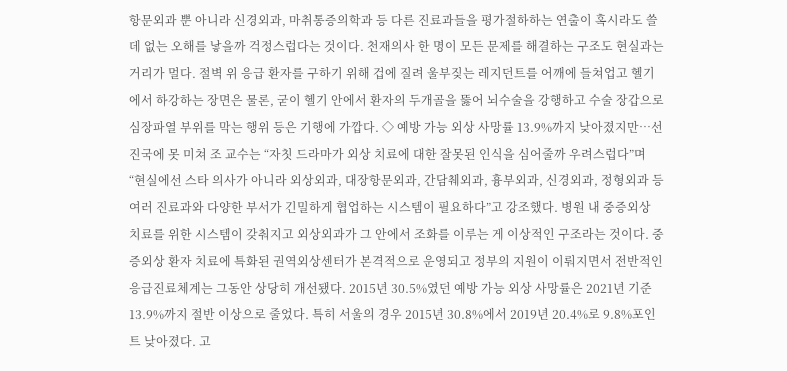항문외과 뿐 아니라 신경외과, 마취통증의학과 등 다른 진료과들을 평가절하하는 연출이 혹시라도 쓸데 없는 오해를 낳을까 걱정스럽다는 것이다. 천재의사 한 명이 모든 문제를 해결하는 구조도 현실과는 거리가 멀다. 절벽 위 응급 환자를 구하기 위해 겁에 질려 울부짖는 레지던트를 어깨에 들쳐업고 헬기에서 하강하는 장면은 물론, 굳이 헬기 안에서 환자의 두개골을 뚫어 뇌수술을 강행하고 수술 장갑으로 심장파열 부위를 막는 행위 등은 기행에 가깝다. ◇ 예방 가능 외상 사망률 13.9%까지 낮아졌지만…선진국에 못 미쳐 조 교수는 “자칫 드라마가 외상 치료에 대한 잘못된 인식을 심어줄까 우려스럽다”며 “현실에선 스타 의사가 아니라 외상외과, 대장항문외과, 간담췌외과, 흉부외과, 신경외과, 정형외과 등 여러 진료과와 다양한 부서가 긴밀하게 협업하는 시스템이 필요하다”고 강조했다. 병원 내 중증외상 치료를 위한 시스템이 갖춰지고 외상외과가 그 안에서 조화를 이루는 게 이상적인 구조라는 것이다. 중증외상 환자 치료에 특화된 권역외상센터가 본격적으로 운영되고 정부의 지원이 이뤄지면서 전반적인 응급진료체계는 그동안 상당히 개선됐다. 2015년 30.5%였던 예방 가능 외상 사망률은 2021년 기준 13.9%까지 절반 이상으로 줄었다. 특히 서울의 경우 2015년 30.8%에서 2019년 20.4%로 9.8%포인트 낮아졌다. 고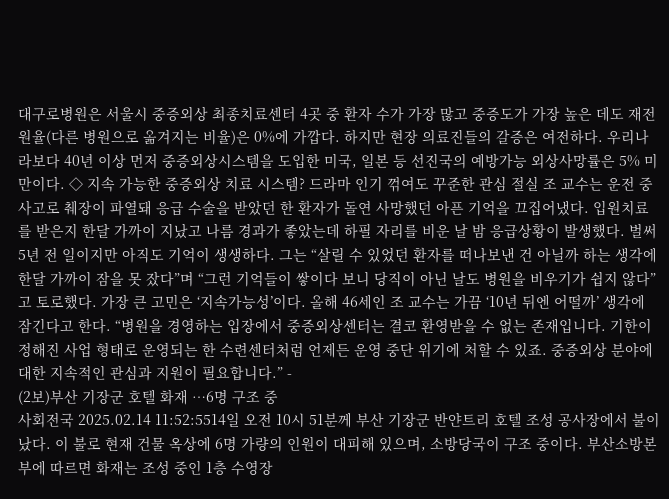대구로병원은 서울시 중증외상 최종치료센터 4곳 중 환자 수가 가장 많고 중증도가 가장 높은 데도 재전원율(다른 병원으로 옮겨지는 비율)은 0%에 가깝다. 하지만 현장 의료진들의 갈증은 여전하다. 우리나라보다 40년 이상 먼저 중증외상시스템을 도입한 미국, 일본 등 선진국의 예방가능 외상사망률은 5% 미만이다. ◇ 지속 가능한 중증외상 치료 시스템? 드라마 인기 꺾여도 꾸준한 관심 절실 조 교수는 운전 중 사고로 췌장이 파열돼 응급 수술을 받았던 한 환자가 돌연 사망했던 아픈 기억을 끄집어냈다. 입원치료를 받은지 한달 가까이 지났고 나름 경과가 좋았는데 하필 자리를 비운 날 밤 응급상황이 발생했다. 벌써 5년 전 일이지만 아직도 기억이 생생하다. 그는 “살릴 수 있었던 환자를 떠나보낸 건 아닐까 하는 생각에 한달 가까이 잠을 못 잤다”며 “그런 기억들이 쌓이다 보니 당직이 아닌 날도 병원을 비우기가 쉽지 않다”고 토로했다. 가장 큰 고민은 ‘지속가능성’이다. 올해 46세인 조 교수는 가끔 ‘10년 뒤엔 어떨까’ 생각에 잠긴다고 한다. “병원을 경영하는 입장에서 중증외상센터는 결코 환영받을 수 없는 존재입니다. 기한이 정해진 사업 형태로 운영되는 한 수련센터처럼 언제든 운영 중단 위기에 처할 수 있죠. 중증외상 분야에 대한 지속적인 관심과 지원이 필요합니다.” -
(2보)부산 기장군 호텔 화재 …6명 구조 중
사회전국 2025.02.14 11:52:5514일 오전 10시 51분께 부산 기장군 반얀트리 호텔 조성 공사장에서 불이 났다. 이 불로 현재 건물 옥상에 6명 가량의 인원이 대피해 있으며, 소방당국이 구조 중이다. 부산소방본부에 따르면 화재는 조성 중인 1층 수영장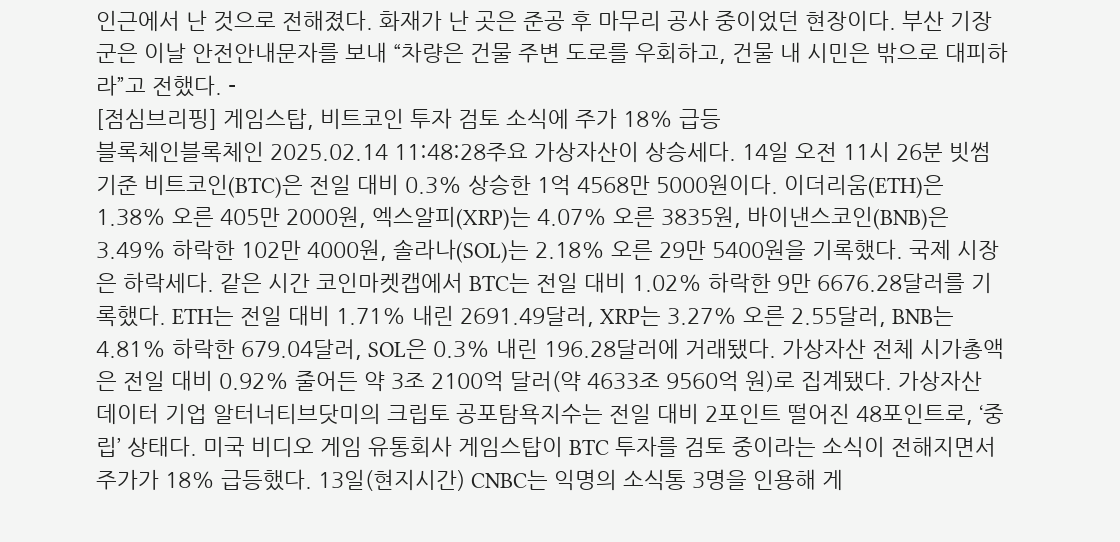인근에서 난 것으로 전해졌다. 화재가 난 곳은 준공 후 마무리 공사 중이었던 현장이다. 부산 기장군은 이날 안전안내문자를 보내 “차량은 건물 주변 도로를 우회하고, 건물 내 시민은 밖으로 대피하라”고 전했다. -
[점심브리핑] 게임스탑, 비트코인 투자 검토 소식에 주가 18% 급등
블록체인블록체인 2025.02.14 11:48:28주요 가상자산이 상승세다. 14일 오전 11시 26분 빗썸 기준 비트코인(BTC)은 전일 대비 0.3% 상승한 1억 4568만 5000원이다. 이더리움(ETH)은 1.38% 오른 405만 2000원, 엑스알피(XRP)는 4.07% 오른 3835원, 바이낸스코인(BNB)은 3.49% 하락한 102만 4000원, 솔라나(SOL)는 2.18% 오른 29만 5400원을 기록했다. 국제 시장은 하락세다. 같은 시간 코인마켓캡에서 BTC는 전일 대비 1.02% 하락한 9만 6676.28달러를 기록했다. ETH는 전일 대비 1.71% 내린 2691.49달러, XRP는 3.27% 오른 2.55달러, BNB는 4.81% 하락한 679.04달러, SOL은 0.3% 내린 196.28달러에 거래됐다. 가상자산 전체 시가총액은 전일 대비 0.92% 줄어든 약 3조 2100억 달러(약 4633조 9560억 원)로 집계됐다. 가상자산 데이터 기업 알터너티브닷미의 크립토 공포탐욕지수는 전일 대비 2포인트 떨어진 48포인트로, ‘중립’ 상태다. 미국 비디오 게임 유통회사 게임스탑이 BTC 투자를 검토 중이라는 소식이 전해지면서 주가가 18% 급등했다. 13일(현지시간) CNBC는 익명의 소식통 3명을 인용해 게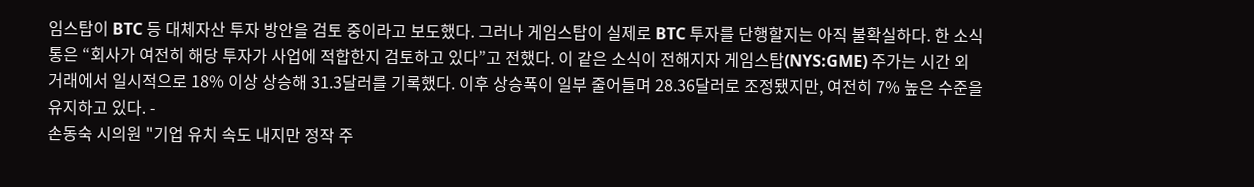임스탑이 BTC 등 대체자산 투자 방안을 검토 중이라고 보도했다. 그러나 게임스탑이 실제로 BTC 투자를 단행할지는 아직 불확실하다. 한 소식통은 “회사가 여전히 해당 투자가 사업에 적합한지 검토하고 있다”고 전했다. 이 같은 소식이 전해지자 게임스탑(NYS:GME) 주가는 시간 외 거래에서 일시적으로 18% 이상 상승해 31.3달러를 기록했다. 이후 상승폭이 일부 줄어들며 28.36달러로 조정됐지만, 여전히 7% 높은 수준을 유지하고 있다. -
손동숙 시의원 "기업 유치 속도 내지만 정작 주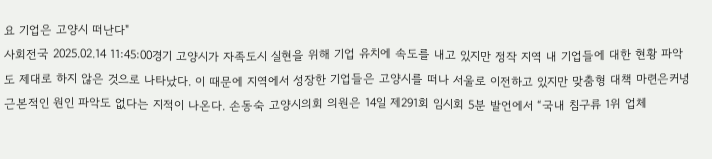요 기업은 고양시 떠난다"
사회전국 2025.02.14 11:45:00경기 고양시가 자족도시 실현을 위해 기업 유치에 속도를 내고 있지만 정작 지역 내 기업들에 대한 현황 파악도 제대로 하지 않은 것으로 나타났다. 이 때문에 지역에서 성장한 기업들은 고양시를 떠나 서울로 이전하고 있지만 맞춤형 대책 마련은커녕 근본적인 원인 파악도 없다는 지적이 나온다. 손동숙 고양시의회 의원은 14일 제291회 임시회 5분 발언에서 “국내 침구류 1위 업체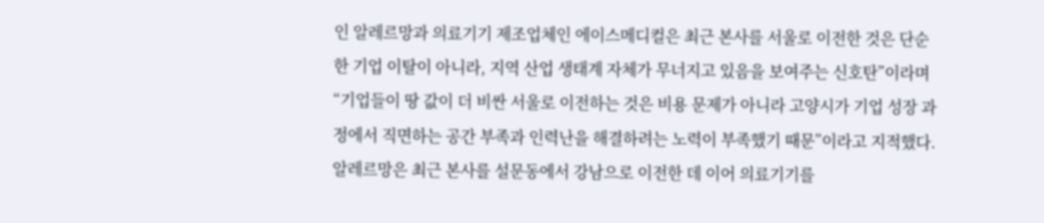인 알레르망과 의료기기 제조업체인 에이스메디컬은 최근 본사를 서울로 이전한 것은 단순한 기업 이탈이 아니라, 지역 산업 생태계 자체가 무너지고 있음을 보여주는 신호탄”이라며 “기업들이 땅 값이 더 비싼 서울로 이전하는 것은 비용 문제가 아니라 고양시가 기업 성장 과정에서 직면하는 공간 부족과 인력난을 해결하려는 노력이 부족했기 때문”이라고 지적했다. 알레르망은 최근 본사를 설문동에서 강남으로 이전한 데 이어 의료기기를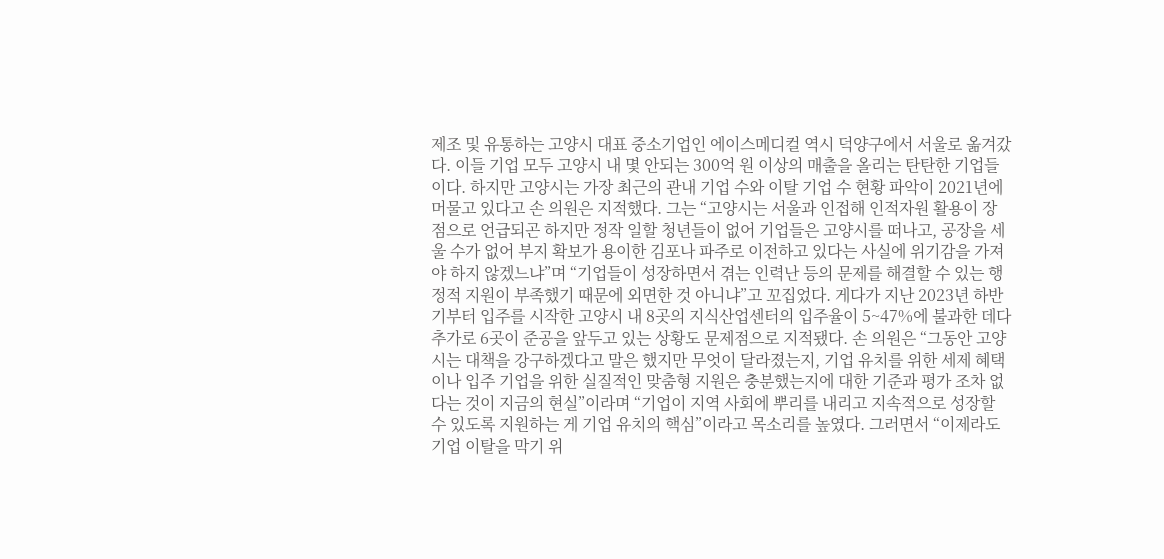제조 및 유통하는 고양시 대표 중소기업인 에이스메디컬 역시 덕양구에서 서울로 옮겨갔다. 이들 기업 모두 고양시 내 몇 안되는 300억 원 이상의 매출을 올리는 탄탄한 기업들이다. 하지만 고양시는 가장 최근의 관내 기업 수와 이탈 기업 수 현황 파악이 2021년에 머물고 있다고 손 의원은 지적했다. 그는 “고양시는 서울과 인접해 인적자원 활용이 장점으로 언급되곤 하지만 정작 일할 청년들이 없어 기업들은 고양시를 떠나고, 공장을 세울 수가 없어 부지 확보가 용이한 김포나 파주로 이전하고 있다는 사실에 위기감을 가져야 하지 않겠느냐”며 “기업들이 성장하면서 겪는 인력난 등의 문제를 해결할 수 있는 행정적 지원이 부족했기 때문에 외면한 것 아니냐”고 꼬집었다. 게다가 지난 2023년 하반기부터 입주를 시작한 고양시 내 8곳의 지식산업센터의 입주율이 5~47%에 불과한 데다 추가로 6곳이 준공을 앞두고 있는 상황도 문제점으로 지적됐다. 손 의원은 “그동안 고양시는 대책을 강구하겠다고 말은 했지만 무엇이 달라졌는지, 기업 유치를 위한 세제 혜택이나 입주 기업을 위한 실질적인 맞춤형 지원은 충분했는지에 대한 기준과 평가 조차 없다는 것이 지금의 현실”이라며 “기업이 지역 사회에 뿌리를 내리고 지속적으로 성장할 수 있도록 지원하는 게 기업 유치의 핵심”이라고 목소리를 높였다. 그러면서 “이제라도 기업 이탈을 막기 위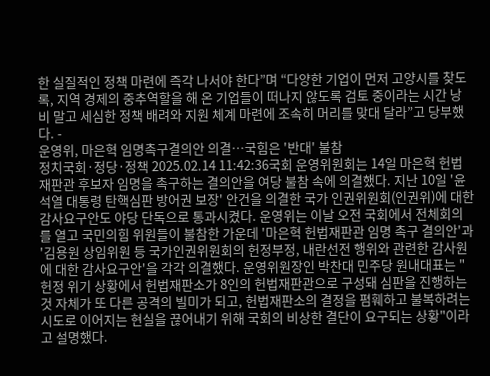한 실질적인 정책 마련에 즉각 나서야 한다”며 “다양한 기업이 먼저 고양시를 찾도록, 지역 경제의 중추역할을 해 온 기업들이 떠나지 않도록 검토 중이라는 시간 낭비 말고 세심한 정책 배려와 지원 체계 마련에 조속히 머리를 맞대 달라”고 당부했다. -
운영위, 마은혁 임명촉구결의안 의결…국힘은 '반대' 불참
정치국회·정당·정책 2025.02.14 11:42:36국회 운영위원회는 14일 마은혁 헌법재판관 후보자 임명을 촉구하는 결의안을 여당 불참 속에 의결했다. 지난 10일 '윤석열 대통령 탄핵심판 방어권 보장' 안건을 의결한 국가 인권위원회(인권위)에 대한 감사요구안도 야당 단독으로 통과시켰다. 운영위는 이날 오전 국회에서 전체회의를 열고 국민의힘 위원들이 불참한 가운데 '마은혁 헌법재판관 임명 촉구 결의안'과 '김용원 상임위원 등 국가인권위원회의 헌정부정, 내란선전 행위와 관련한 감사원에 대한 감사요구안'을 각각 의결했다. 운영위원장인 박찬대 민주당 원내대표는 "헌정 위기 상황에서 헌법재판소가 8인의 헌법재판관으로 구성돼 심판을 진행하는 것 자체가 또 다른 공격의 빌미가 되고, 헌법재판소의 결정을 폄훼하고 불복하려는 시도로 이어지는 현실을 끊어내기 위해 국회의 비상한 결단이 요구되는 상황"이라고 설명했다.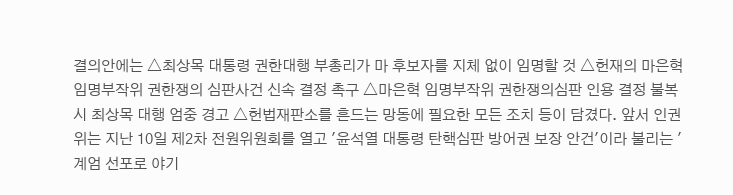결의안에는 △최상목 대통령 권한대행 부총리가 마 후보자를 지체 없이 임명할 것 △헌재의 마은혁 임명부작위 권한쟁의 심판사건 신속 결정 촉구 △마은혁 임명부작위 권한쟁의심판 인용 결정 불복 시 최상목 대행 엄중 경고 △헌법재판소를 흔드는 망동에 필요한 모든 조치 등이 담겼다. 앞서 인권위는 지난 10일 제2차 전원위원회를 열고 '윤석열 대통령 탄핵심판 방어권 보장 안건'이라 불리는 '계엄 선포로 야기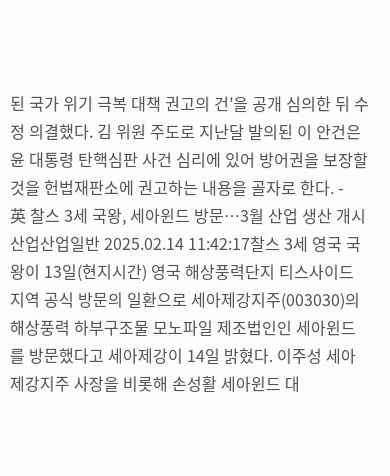된 국가 위기 극복 대책 권고의 건'을 공개 심의한 뒤 수정 의결했다. 김 위원 주도로 지난달 발의된 이 안건은 윤 대통령 탄핵심판 사건 심리에 있어 방어권을 보장할 것을 헌법재판소에 권고하는 내용을 골자로 한다. -
英 찰스 3세 국왕, 세아윈드 방문…3월 산업 생산 개시
산업산업일반 2025.02.14 11:42:17찰스 3세 영국 국왕이 13일(현지시간) 영국 해상풍력단지 티스사이드 지역 공식 방문의 일환으로 세아제강지주(003030)의 해상풍력 하부구조물 모노파일 제조법인인 세아윈드를 방문했다고 세아제강이 14일 밝혔다. 이주성 세아제강지주 사장을 비롯해 손성활 세아윈드 대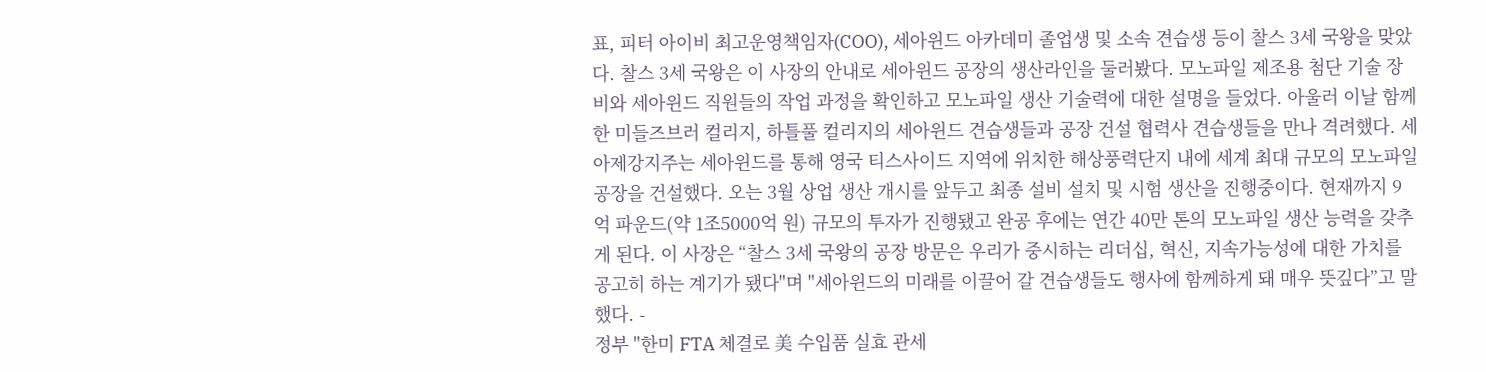표, 피터 아이비 최고운영책임자(COO), 세아윈드 아카데미 졸업생 및 소속 견습생 등이 찰스 3세 국왕을 맞았다. 찰스 3세 국왕은 이 사장의 안내로 세아윈드 공장의 생산라인을 둘러봤다. 모노파일 제조용 첨단 기술 장비와 세아윈드 직원들의 작업 과정을 확인하고 모노파일 생산 기술력에 대한 설명을 들었다. 아울러 이날 함께 한 미들즈브러 컬리지, 하틀풀 컬리지의 세아윈드 견습생들과 공장 건설 협력사 견습생들을 만나 격려했다. 세아제강지주는 세아윈드를 통해 영국 티스사이드 지역에 위치한 해상풍력단지 내에 세계 최대 규모의 모노파일 공장을 건설했다. 오는 3월 상업 생산 개시를 앞두고 최종 설비 설치 및 시험 생산을 진행중이다. 현재까지 9억 파운드(약 1조5000억 원) 규모의 투자가 진행됐고 완공 후에는 연간 40만 톤의 모노파일 생산 능력을 갖추게 된다. 이 사장은 “찰스 3세 국왕의 공장 방문은 우리가 중시하는 리더십, 혁신, 지속가능성에 대한 가치를 공고히 하는 계기가 됐다"며 "세아윈드의 미래를 이끌어 갈 견습생들도 행사에 함께하게 돼 매우 뜻깊다”고 말했다. -
정부 "한미 FTA 체결로 美 수입품 실효 관세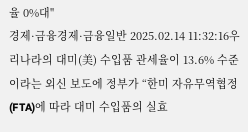율 0%대"
경제·금융경제·금융일반 2025.02.14 11:32:16우리나라의 대미(美) 수입품 관세율이 13.6% 수준이라는 외신 보도에 정부가 “한미 자유무역협정(FTA)에 따라 대미 수입품의 실효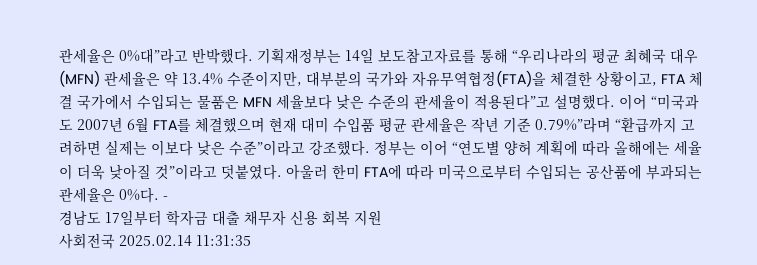관세율은 0%대”라고 반박했다. 기획재정부는 14일 보도참고자료를 통해 “우리나라의 평균 최혜국 대우(MFN) 관세율은 약 13.4% 수준이지만, 대부분의 국가와 자유무역협정(FTA)을 체결한 상황이고, FTA 체결 국가에서 수입되는 물품은 MFN 세율보다 낮은 수준의 관세율이 적용된다”고 설명했다. 이어 “미국과도 2007년 6월 FTA를 체결했으며 현재 대미 수입품 평균 관세율은 작년 기준 0.79%”라며 “환급까지 고려하면 실제는 이보다 낮은 수준”이라고 강조했다. 정부는 이어 “연도별 양허 계획에 따라 올해에는 세율이 더욱 낮아질 것”이라고 덧붙였다. 아울러 한미 FTA에 따라 미국으로부터 수입되는 공산품에 부과되는 관세율은 0%다. -
경남도 17일부터 학자금 대출 채무자 신용 회복 지원
사회전국 2025.02.14 11:31:35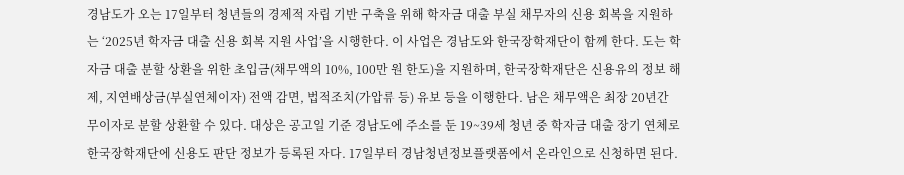경남도가 오는 17일부터 청년들의 경제적 자립 기반 구축을 위해 학자금 대출 부실 채무자의 신용 회복을 지원하는 ‘2025년 학자금 대출 신용 회복 지원 사업’을 시행한다. 이 사업은 경남도와 한국장학재단이 함께 한다. 도는 학자금 대출 분할 상환을 위한 초입금(채무액의 10%, 100만 원 한도)을 지원하며, 한국장학재단은 신용유의 정보 해제, 지연배상금(부실연체이자) 전액 감면, 법적조치(가압류 등) 유보 등을 이행한다. 남은 채무액은 최장 20년간 무이자로 분할 상환할 수 있다. 대상은 공고일 기준 경남도에 주소를 둔 19~39세 청년 중 학자금 대출 장기 연체로 한국장학재단에 신용도 판단 정보가 등록된 자다. 17일부터 경남청년정보플랫폼에서 온라인으로 신청하면 된다.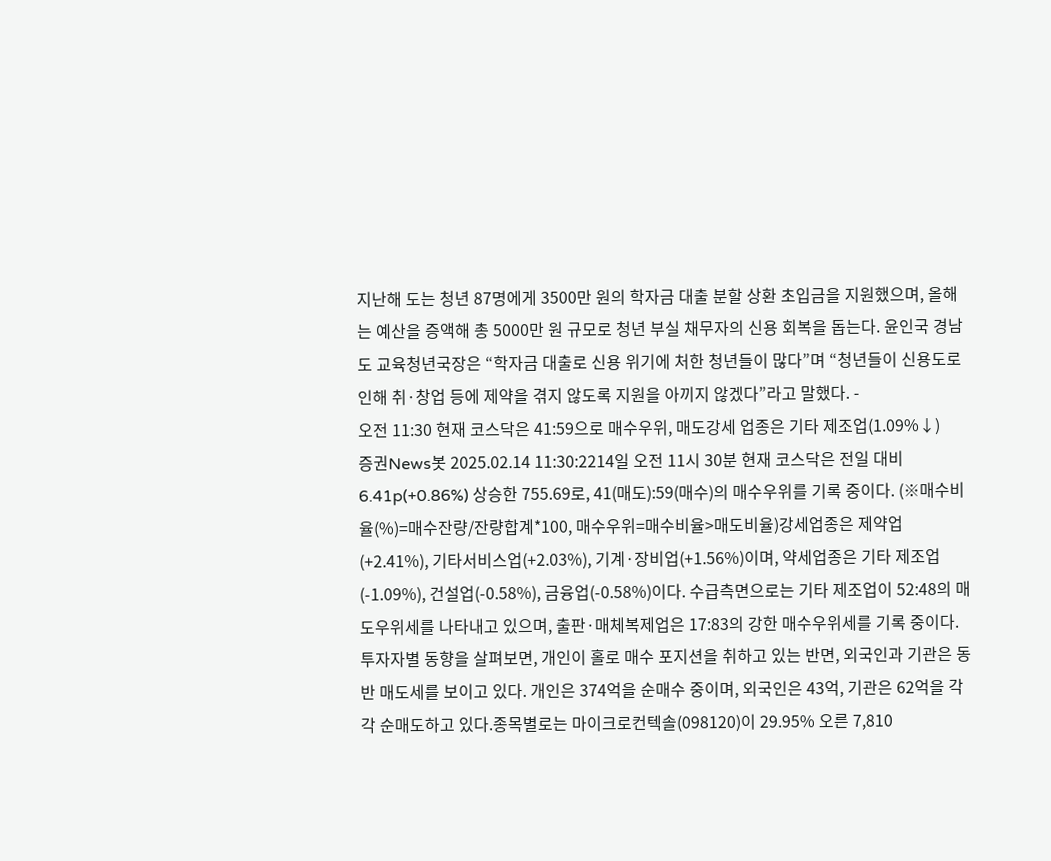지난해 도는 청년 87명에게 3500만 원의 학자금 대출 분할 상환 초입금을 지원했으며, 올해는 예산을 증액해 총 5000만 원 규모로 청년 부실 채무자의 신용 회복을 돕는다. 윤인국 경남도 교육청년국장은 “학자금 대출로 신용 위기에 처한 청년들이 많다”며 “청년들이 신용도로 인해 취·창업 등에 제약을 겪지 않도록 지원을 아끼지 않겠다”라고 말했다. -
오전 11:30 현재 코스닥은 41:59으로 매수우위, 매도강세 업종은 기타 제조업(1.09%↓)
증권News봇 2025.02.14 11:30:2214일 오전 11시 30분 현재 코스닥은 전일 대비 6.41p(+0.86%) 상승한 755.69로, 41(매도):59(매수)의 매수우위를 기록 중이다. (※매수비율(%)=매수잔량/잔량합계*100, 매수우위=매수비율>매도비율)강세업종은 제약업(+2.41%), 기타서비스업(+2.03%), 기계·장비업(+1.56%)이며, 약세업종은 기타 제조업(-1.09%), 건설업(-0.58%), 금융업(-0.58%)이다. 수급측면으로는 기타 제조업이 52:48의 매도우위세를 나타내고 있으며, 출판·매체복제업은 17:83의 강한 매수우위세를 기록 중이다.투자자별 동향을 살펴보면, 개인이 홀로 매수 포지션을 취하고 있는 반면, 외국인과 기관은 동반 매도세를 보이고 있다. 개인은 374억을 순매수 중이며, 외국인은 43억, 기관은 62억을 각각 순매도하고 있다.종목별로는 마이크로컨텍솔(098120)이 29.95% 오른 7,810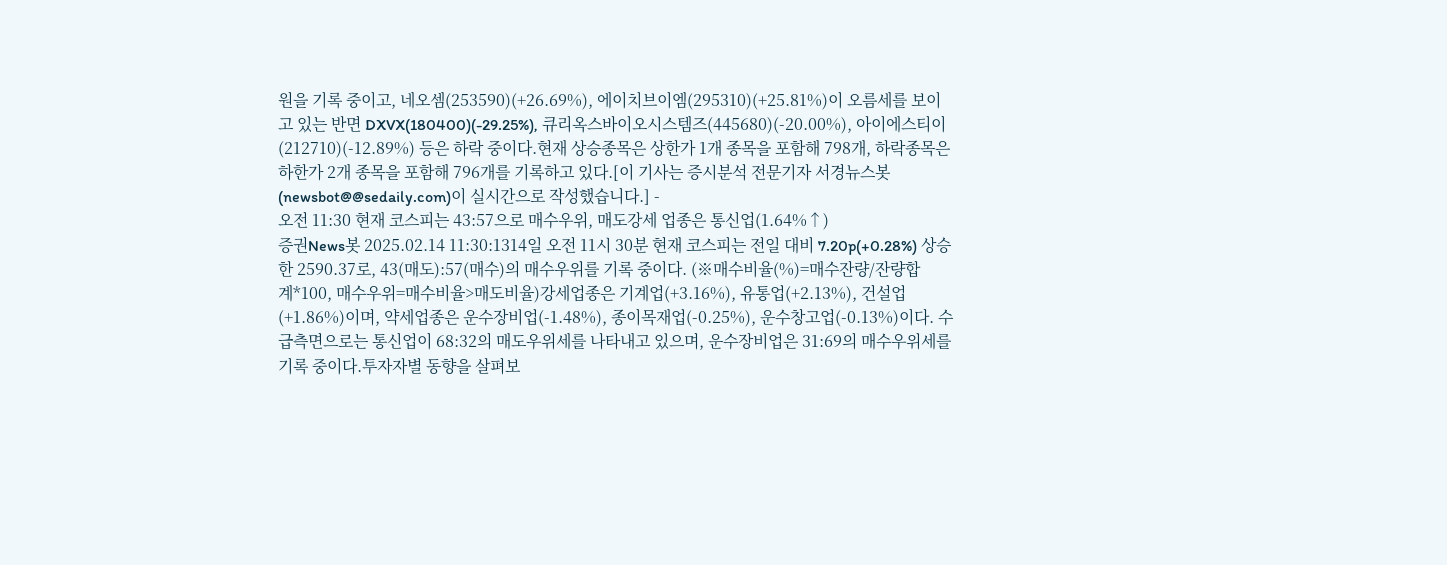원을 기록 중이고, 네오셈(253590)(+26.69%), 에이치브이엠(295310)(+25.81%)이 오름세를 보이고 있는 반면 DXVX(180400)(-29.25%), 큐리옥스바이오시스템즈(445680)(-20.00%), 아이에스티이(212710)(-12.89%) 등은 하락 중이다.현재 상승종목은 상한가 1개 종목을 포함해 798개, 하락종목은 하한가 2개 종목을 포함해 796개를 기록하고 있다.[이 기사는 증시분석 전문기자 서경뉴스봇(newsbot@@sedaily.com)이 실시간으로 작성했습니다.] -
오전 11:30 현재 코스피는 43:57으로 매수우위, 매도강세 업종은 통신업(1.64%↑)
증권News봇 2025.02.14 11:30:1314일 오전 11시 30분 현재 코스피는 전일 대비 7.20p(+0.28%) 상승한 2590.37로, 43(매도):57(매수)의 매수우위를 기록 중이다. (※매수비율(%)=매수잔량/잔량합계*100, 매수우위=매수비율>매도비율)강세업종은 기계업(+3.16%), 유통업(+2.13%), 건설업(+1.86%)이며, 약세업종은 운수장비업(-1.48%), 종이목재업(-0.25%), 운수창고업(-0.13%)이다. 수급측면으로는 통신업이 68:32의 매도우위세를 나타내고 있으며, 운수장비업은 31:69의 매수우위세를 기록 중이다.투자자별 동향을 살펴보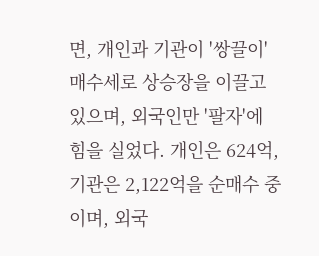면, 개인과 기관이 '쌍끌이' 매수세로 상승장을 이끌고 있으며, 외국인만 '팔자'에 힘을 실었다. 개인은 624억, 기관은 2,122억을 순매수 중이며, 외국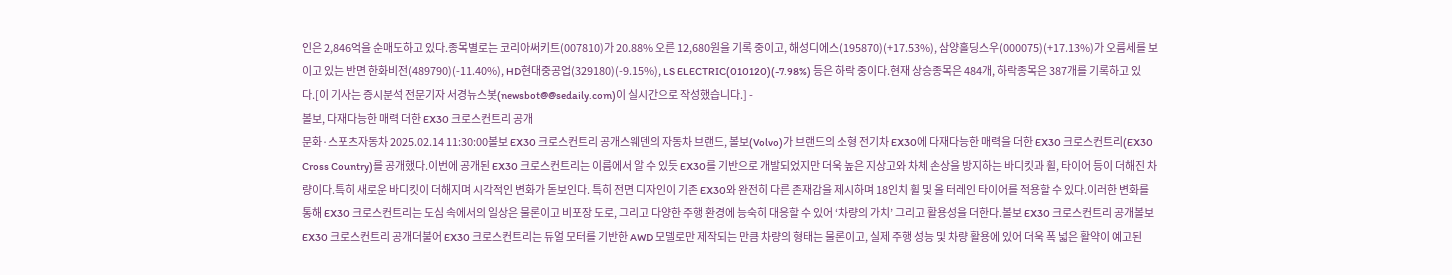인은 2,846억을 순매도하고 있다.종목별로는 코리아써키트(007810)가 20.88% 오른 12,680원을 기록 중이고, 해성디에스(195870)(+17.53%), 삼양홀딩스우(000075)(+17.13%)가 오름세를 보이고 있는 반면 한화비전(489790)(-11.40%), HD현대중공업(329180)(-9.15%), LS ELECTRIC(010120)(-7.98%) 등은 하락 중이다.현재 상승종목은 484개, 하락종목은 387개를 기록하고 있다.[이 기사는 증시분석 전문기자 서경뉴스봇(newsbot@@sedaily.com)이 실시간으로 작성했습니다.] -
볼보, 다재다능한 매력 더한 EX30 크로스컨트리 공개
문화·스포츠자동차 2025.02.14 11:30:00볼보 EX30 크로스컨트리 공개스웨덴의 자동차 브랜드, 볼보(Volvo)가 브랜드의 소형 전기차 EX30에 다재다능한 매력을 더한 EX30 크로스컨트리(EX30 Cross Country)를 공개했다.이번에 공개된 EX30 크로스컨트리는 이름에서 알 수 있듯 EX30를 기반으로 개발되었지만 더욱 높은 지상고와 차체 손상을 방지하는 바디킷과 휠, 타이어 등이 더해진 차량이다.특히 새로운 바디킷이 더해지며 시각적인 변화가 돋보인다. 특히 전면 디자인이 기존 EX30와 완전히 다른 존재감을 제시하며 18인치 휠 및 올 터레인 타이어를 적용할 수 있다.이러한 변화를 통해 EX30 크로스컨트리는 도심 속에서의 일상은 물론이고 비포장 도로, 그리고 다양한 주행 환경에 능숙히 대응할 수 있어 ‘차량의 가치’ 그리고 활용성을 더한다.볼보 EX30 크로스컨트리 공개볼보 EX30 크로스컨트리 공개더불어 EX30 크로스컨트리는 듀얼 모터를 기반한 AWD 모델로만 제작되는 만큼 차량의 형태는 물론이고, 실제 주행 성능 및 차량 활용에 있어 더욱 폭 넓은 활약이 예고된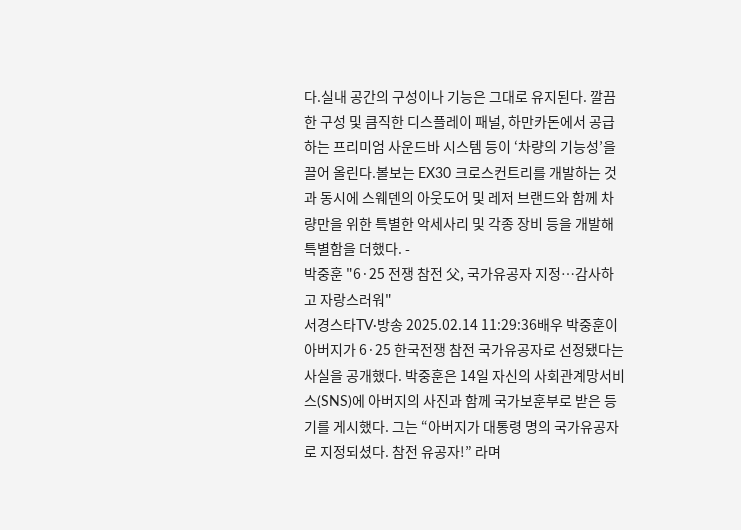다.실내 공간의 구성이나 기능은 그대로 유지된다. 깔끔한 구성 및 큼직한 디스플레이 패널, 하만카돈에서 공급하는 프리미엄 사운드바 시스템 등이 ‘차량의 기능성’을 끌어 올린다.볼보는 EX30 크로스컨트리를 개발하는 것과 동시에 스웨덴의 아웃도어 및 레저 브랜드와 함께 차량만을 위한 특별한 악세사리 및 각종 장비 등을 개발해 특별함을 더했다. -
박중훈 "6·25 전쟁 참전 父, 국가유공자 지정…감사하고 자랑스러워"
서경스타TV·방송 2025.02.14 11:29:36배우 박중훈이 아버지가 6·25 한국전쟁 참전 국가유공자로 선정됐다는 사실을 공개했다. 박중훈은 14일 자신의 사회관계망서비스(SNS)에 아버지의 사진과 함께 국가보훈부로 받은 등기를 게시했다. 그는 “아버지가 대통령 명의 국가유공자로 지정되셨다. 참전 유공자!” 라며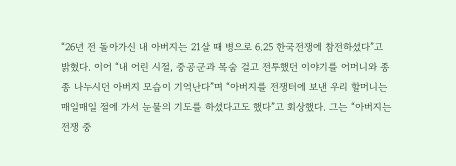“26년 전 돌아가신 내 아버지는 21살 때 병으로 6.25 한국전쟁에 참전하셨다”고 밝혔다. 이어 “내 어린 시절, 중공군과 목숨 걸고 전투했던 이야기를 어머니와 종종 나누시던 아버지 모습이 기억난다”며 “아버지를 전쟁터에 보낸 우리 할머니는 매일매일 절에 가서 눈물의 기도를 하셨다고도 했다”고 회상했다. 그는 “아버지는 전쟁 중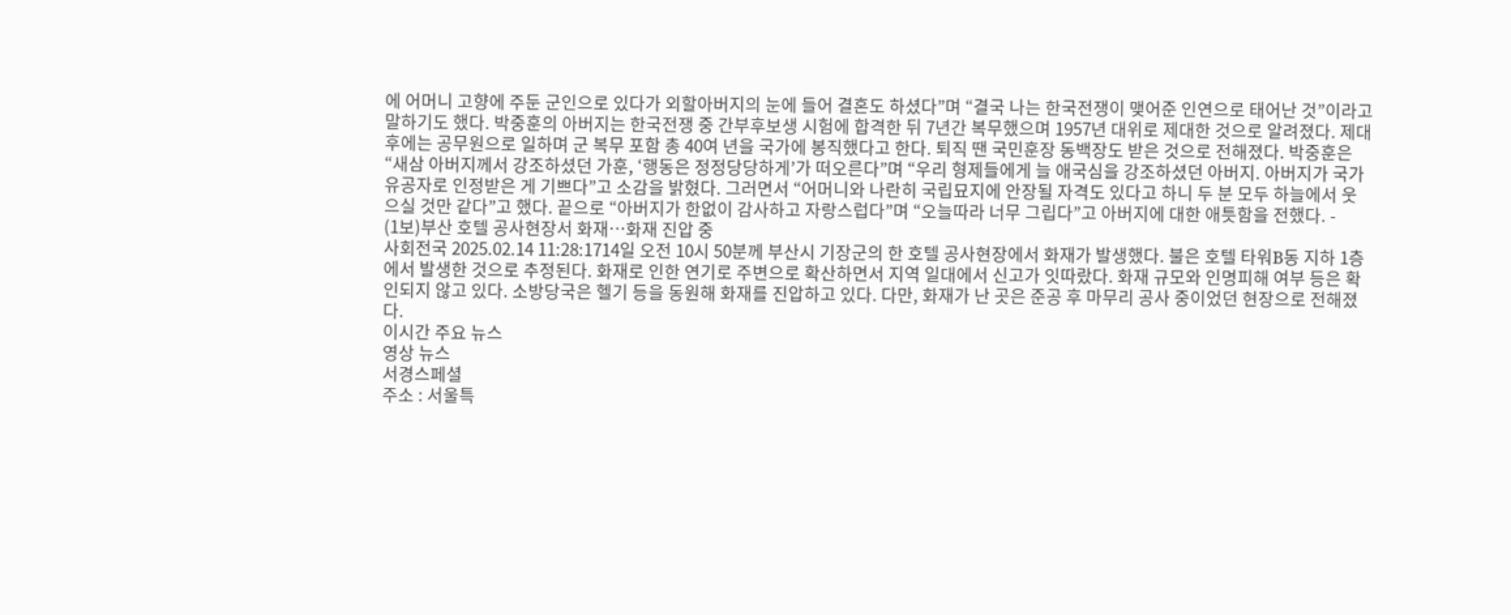에 어머니 고향에 주둔 군인으로 있다가 외할아버지의 눈에 들어 결혼도 하셨다”며 “결국 나는 한국전쟁이 맺어준 인연으로 태어난 것”이라고 말하기도 했다. 박중훈의 아버지는 한국전쟁 중 간부후보생 시험에 합격한 뒤 7년간 복무했으며 1957년 대위로 제대한 것으로 알려졌다. 제대 후에는 공무원으로 일하며 군 복무 포함 총 40여 년을 국가에 봉직했다고 한다. 퇴직 땐 국민훈장 동백장도 받은 것으로 전해졌다. 박중훈은 “새삼 아버지께서 강조하셨던 가훈, ‘행동은 정정당당하게’가 떠오른다”며 “우리 형제들에게 늘 애국심을 강조하셨던 아버지. 아버지가 국가유공자로 인정받은 게 기쁘다”고 소감을 밝혔다. 그러면서 “어머니와 나란히 국립묘지에 안장될 자격도 있다고 하니 두 분 모두 하늘에서 웃으실 것만 같다”고 했다. 끝으로 “아버지가 한없이 감사하고 자랑스럽다”며 “오늘따라 너무 그립다”고 아버지에 대한 애틋함을 전했다. -
(1보)부산 호텔 공사현장서 화재…화재 진압 중
사회전국 2025.02.14 11:28:1714일 오전 10시 50분께 부산시 기장군의 한 호텔 공사현장에서 화재가 발생했다. 불은 호텔 타워B동 지하 1층에서 발생한 것으로 추정된다. 화재로 인한 연기로 주변으로 확산하면서 지역 일대에서 신고가 잇따랐다. 화재 규모와 인명피해 여부 등은 확인되지 않고 있다. 소방당국은 헬기 등을 동원해 화재를 진압하고 있다. 다만, 화재가 난 곳은 준공 후 마무리 공사 중이었던 현장으로 전해졌다.
이시간 주요 뉴스
영상 뉴스
서경스페셜
주소 : 서울특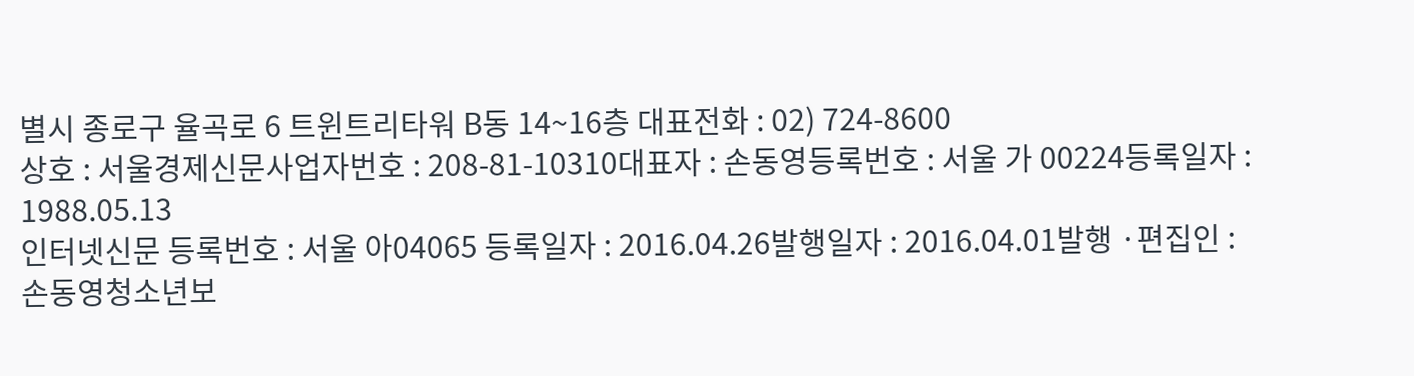별시 종로구 율곡로 6 트윈트리타워 B동 14~16층 대표전화 : 02) 724-8600
상호 : 서울경제신문사업자번호 : 208-81-10310대표자 : 손동영등록번호 : 서울 가 00224등록일자 : 1988.05.13
인터넷신문 등록번호 : 서울 아04065 등록일자 : 2016.04.26발행일자 : 2016.04.01발행 ·편집인 : 손동영청소년보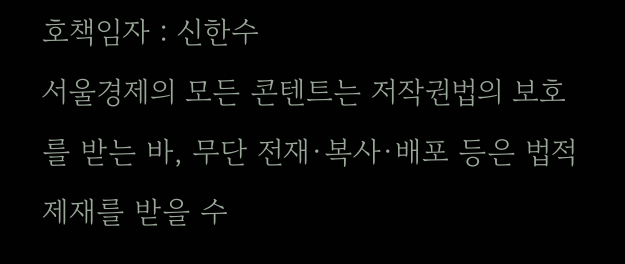호책임자 : 신한수
서울경제의 모든 콘텐트는 저작권법의 보호를 받는 바, 무단 전재·복사·배포 등은 법적 제재를 받을 수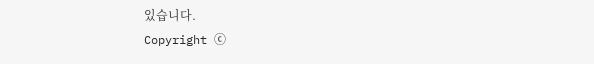있습니다.
Copyright ⓒ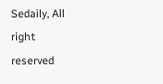Sedaily, All right reserved